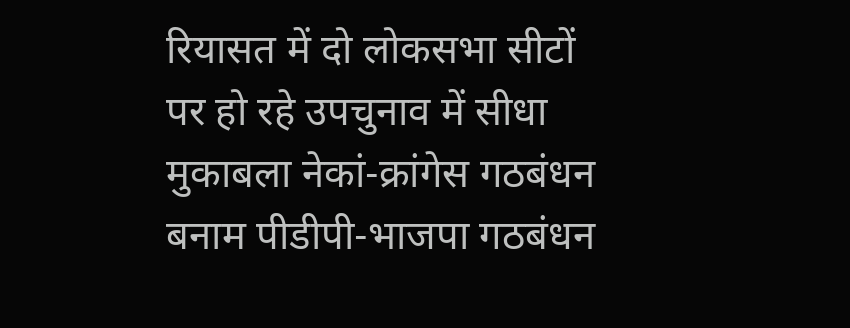रियासत में दो लोकसभा सीटों पर हो रहे उपचुनाव में सीधा मुकाबला नेकां-क्रांगेस गठबंधन बनाम पीडीपी-भाजपा गठबंधन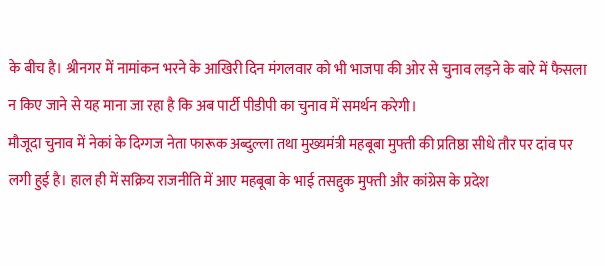के बीच है। श्रीनगर में नामांकन भरने के आखिरी दिन मंगलवार को भी भाजपा की ओर से चुनाव लड़ने के बारे में फैसला न किए जाने से यह माना जा रहा है कि अब पार्टी पीडीपी का चुनाव में समर्थन करेगी।
मौजूदा चुनाव में नेकां के दिग्गज नेता फारूक अब्दुल्ला तथा मुख्यमंत्री महबूबा मुफ्ती की प्रतिष्ठा सीधे तौर पर दांव पर लगी हुई है। हाल ही में सक्रिय राजनीति में आए महबूबा के भाई तसद्दुक मुफ्ती और कांग्रेस के प्रदेश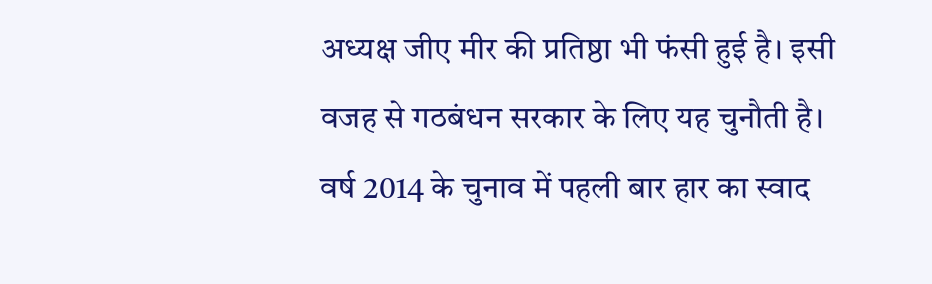अध्यक्ष जीए मीर की प्रतिष्ठा भी फंसी हुई है। इसी वजह से गठबंधन सरकार के लिए यह चुनौती है।
वर्ष 2014 के चुनाव में पहली बार हार का स्वाद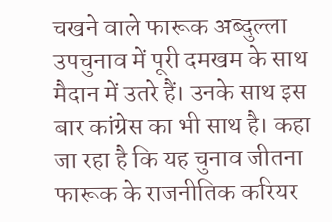चखने वाले फारूक अब्दुल्ला उपचुनाव में पूरी दमखम के साथ मैदान में उतरे हैं। उनके साथ इस बार कांग्रेस का भी साथ है। कहा जा रहा है कि यह चुनाव जीतना फारूक के राजनीतिक करियर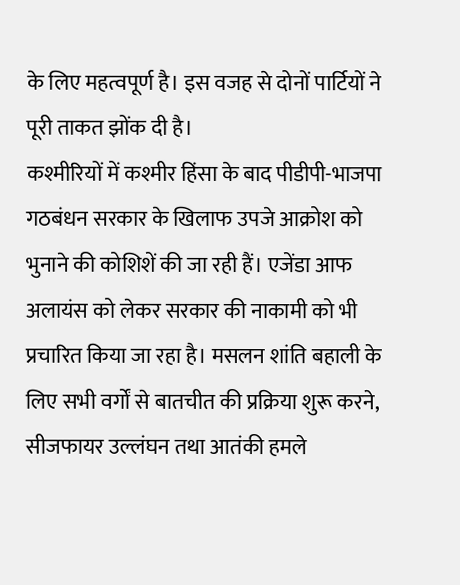के लिए महत्वपूर्ण है। इस वजह से दोनों पार्टियों ने पूरी ताकत झोंक दी है।
कश्मीरियों में कश्मीर हिंसा के बाद पीडीपी-भाजपा गठबंधन सरकार के खिलाफ उपजे आक्रोश को भुनाने की कोशिशें की जा रही हैं। एजेंडा आफ अलायंस को लेकर सरकार की नाकामी को भी प्रचारित किया जा रहा है। मसलन शांति बहाली के लिए सभी वर्गों से बातचीत की प्रक्रिया शुरू करने, सीजफायर उल्लंघन तथा आतंकी हमले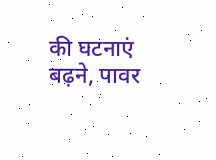की घटनाएं बढ़ने, पावर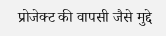प्रोजेक्ट की वापसी जैसे मुद्दे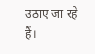उठाए जा रहे हैं।